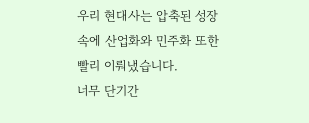우리 현대사는 압축된 성장 속에 산업화와 민주화 또한 빨리 이뤄냈습니다.
너무 단기간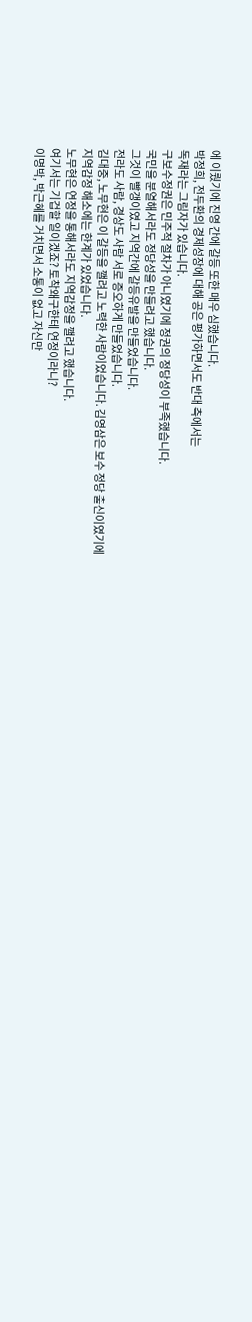에 이뤘기에 진영 간에 갈등 또한 매우 심했습니다.
박정희, 전두환의 경제성장에 대해 공은 평가하면서도 반대 측에서는
독재라는 그림자가 있습니다.
구보수정권은 민주적 절차가 아니였기에 정권의 정당성이 부족했습니다.
국민을 분열해서라도 정당성을 만들려고 했습니다.
그것이 빨갱이였고 지역간에 갈등유발을 만들었습니다.
전라도 사람, 경상도 사람 서로 증오하게 만들었습니다.
김대중, 노무현은 이 갈등을 깰려고 노력한 사람이었습니다. 김영삼은 보수 정당 출신이였기에
지역감정 해소에는 한계가 있었습니다.
노무현은 연정을 통해서라도 지역감정을 깰려고 했습니다.
여기서는 기겁할 일이겠죠? 토착왜구한테 연정이라니?
이명박, 박근혜를 거치면서 소통이 없고 자신만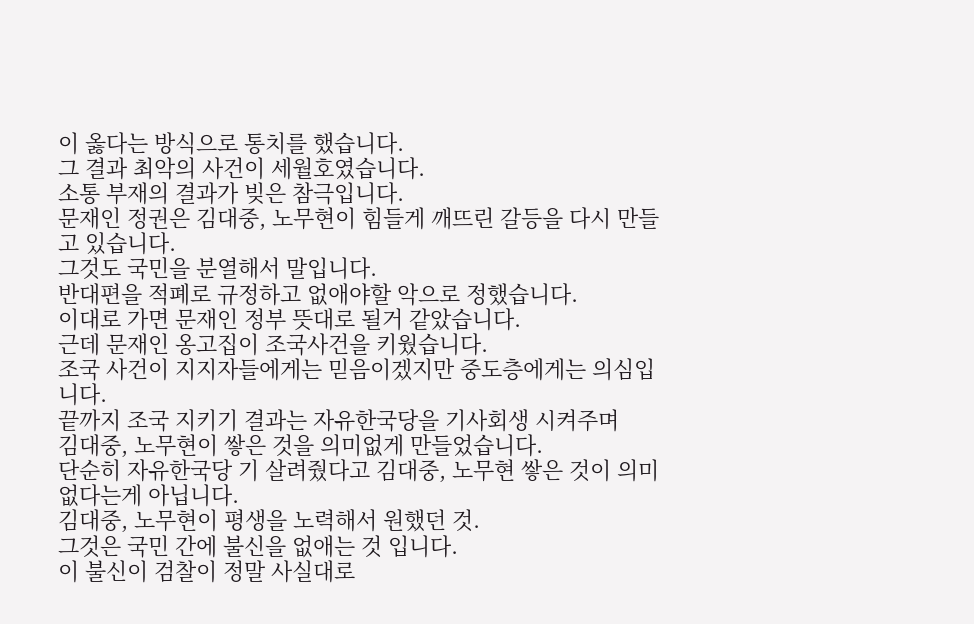이 옳다는 방식으로 통치를 했습니다.
그 결과 최악의 사건이 세월호였습니다.
소통 부재의 결과가 빚은 참극입니다.
문재인 정권은 김대중, 노무현이 힘들게 깨뜨린 갈등을 다시 만들고 있습니다.
그것도 국민을 분열해서 말입니다.
반대편을 적폐로 규정하고 없애야할 악으로 정했습니다.
이대로 가면 문재인 정부 뜻대로 될거 같았습니다.
근데 문재인 옹고집이 조국사건을 키웠습니다.
조국 사건이 지지자들에게는 믿음이겠지만 중도층에게는 의심입니다.
끝까지 조국 지키기 결과는 자유한국당을 기사회생 시켜주며
김대중, 노무현이 쌓은 것을 의미없게 만들었습니다.
단순히 자유한국당 기 살려줬다고 김대중, 노무현 쌓은 것이 의미없다는게 아닙니다.
김대중, 노무현이 평생을 노력해서 원했던 것.
그것은 국민 간에 불신을 없애는 것 입니다.
이 불신이 검찰이 정말 사실대로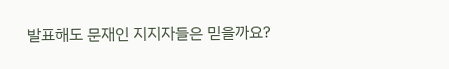발표해도 문재인 지지자들은 믿을까요?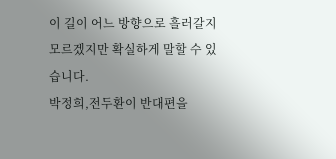이 길이 어느 방향으로 흘러갈지 모르겠지만 확실하게 말할 수 있습니다.
박정희,전두환이 반대편을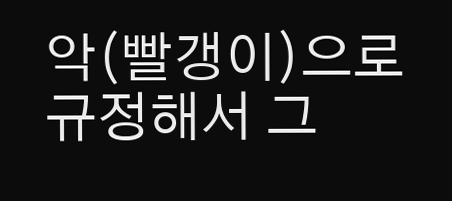악(빨갱이)으로 규정해서 그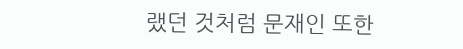랬던 것처럼 문재인 또한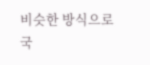비슷한 방식으로 국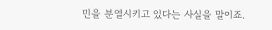민을 분열시키고 있다는 사실을 말이죠.